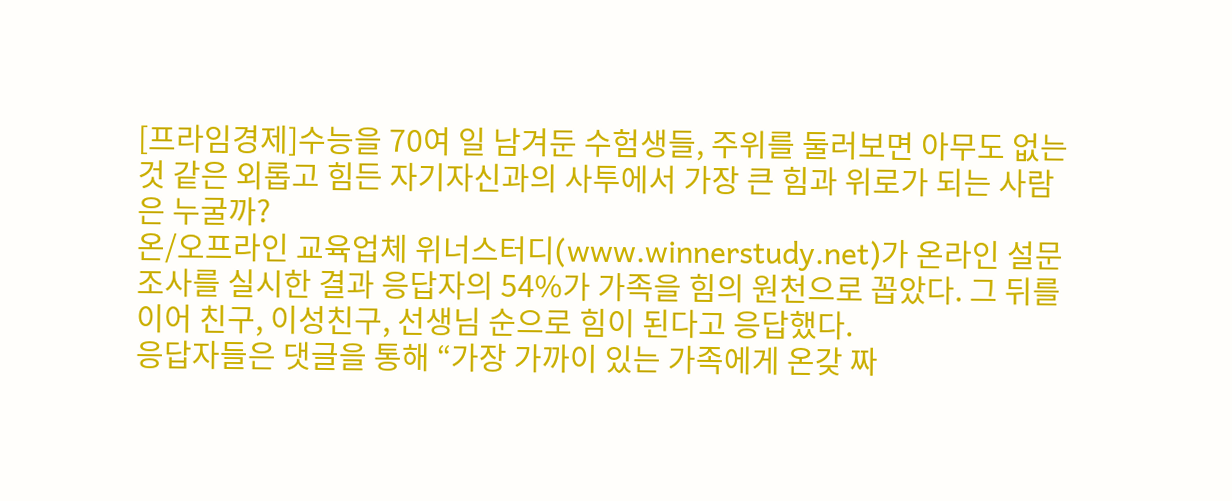[프라임경제]수능을 70여 일 남겨둔 수험생들, 주위를 둘러보면 아무도 없는 것 같은 외롭고 힘든 자기자신과의 사투에서 가장 큰 힘과 위로가 되는 사람은 누굴까?
온/오프라인 교육업체 위너스터디(www.winnerstudy.net)가 온라인 설문조사를 실시한 결과 응답자의 54%가 가족을 힘의 원천으로 꼽았다. 그 뒤를 이어 친구, 이성친구, 선생님 순으로 힘이 된다고 응답했다.
응답자들은 댓글을 통해 “가장 가까이 있는 가족에게 온갖 짜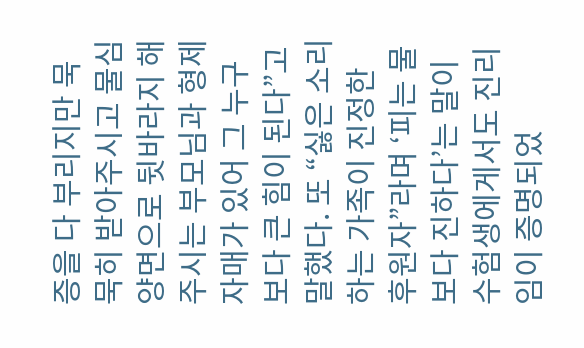증을 다 부리지만 묵묵히 받아주시고 물심양면으로 뒷바라지 해주시는 부모님과 형제자매가 있어 그 누구보다 큰 힘이 된다”고 말했다. 또 “싫은 소리 하는 가족이 진정한 후원자”라며 ‘피는 물보다 진하다’는 말이 수험생에게서도 진리임이 증명되었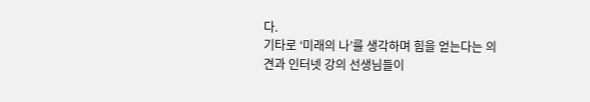다.
기타로 ‘미래의 나’를 생각하며 힘을 얻는다는 의견과 인터넷 강의 선생님들이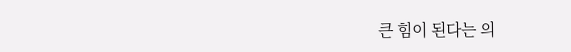큰 힘이 된다는 의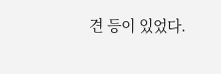견 등이 있었다.